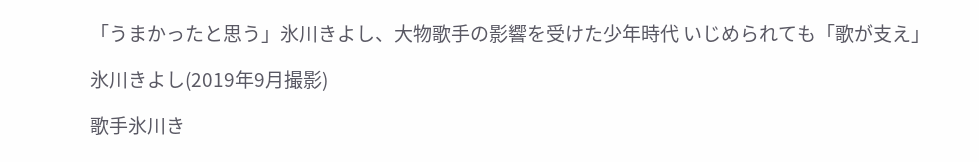「うまかったと思う」氷川きよし、大物歌手の影響を受けた少年時代 いじめられても「歌が支え」

氷川きよし(2019年9月撮影)

歌手氷川き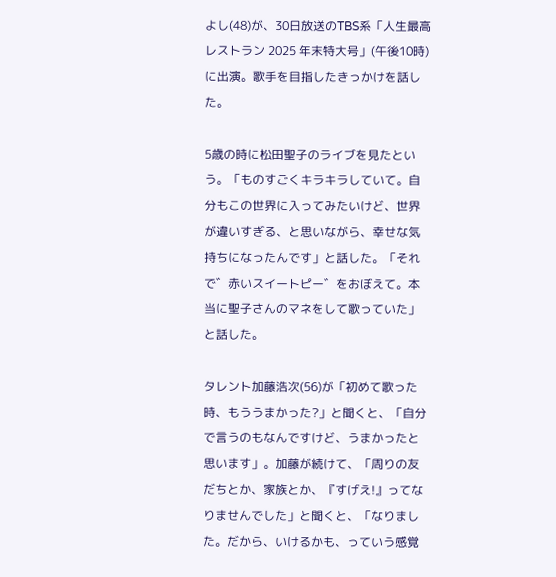よし(48)が、30日放送のTBS系「人生最高レストラン 2025 年末特大号」(午後10時)に出演。歌手を目指したきっかけを話した。

5歳の時に松田聖子のライブを見たという。「ものすごくキラキラしていて。自分もこの世界に入ってみたいけど、世界が違いすぎる、と思いながら、幸せな気持ちになったんです」と話した。「それで゛赤いスイートピー゛をおぼえて。本当に聖子さんのマネをして歌っていた」と話した。

タレント加藤浩次(56)が「初めて歌った時、もううまかった?」と聞くと、「自分で言うのもなんですけど、うまかったと思います」。加藤が続けて、「周りの友だちとか、家族とか、『すげえ!』ってなりませんでした」と聞くと、「なりました。だから、いけるかも、っていう感覚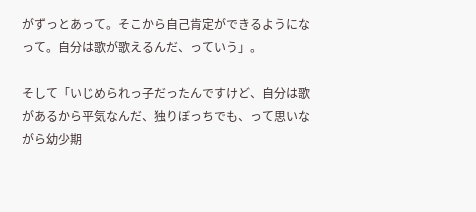がずっとあって。そこから自己肯定ができるようになって。自分は歌が歌えるんだ、っていう」。

そして「いじめられっ子だったんですけど、自分は歌があるから平気なんだ、独りぼっちでも、って思いながら幼少期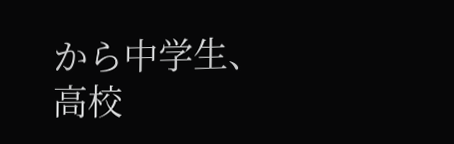から中学生、高校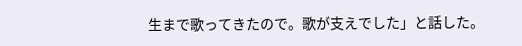生まで歌ってきたので。歌が支えでした」と話した。